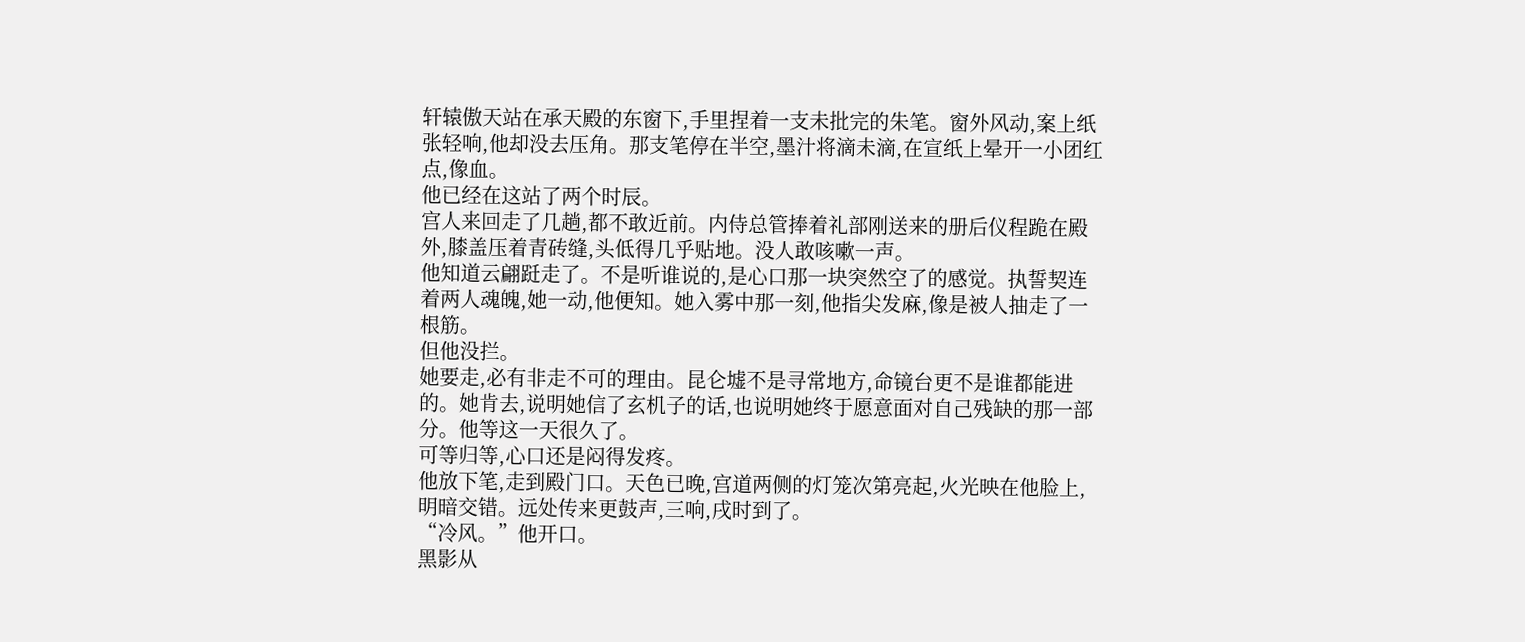轩辕傲天站在承天殿的东窗下,手里捏着一支未批完的朱笔。窗外风动,案上纸张轻响,他却没去压角。那支笔停在半空,墨汁将滴未滴,在宣纸上晕开一小团红点,像血。
他已经在这站了两个时辰。
宫人来回走了几趟,都不敢近前。内侍总管捧着礼部刚送来的册后仪程跪在殿外,膝盖压着青砖缝,头低得几乎贴地。没人敢咳嗽一声。
他知道云翩跹走了。不是听谁说的,是心口那一块突然空了的感觉。执誓契连着两人魂魄,她一动,他便知。她入雾中那一刻,他指尖发麻,像是被人抽走了一根筋。
但他没拦。
她要走,必有非走不可的理由。昆仑墟不是寻常地方,命镜台更不是谁都能进的。她肯去,说明她信了玄机子的话,也说明她终于愿意面对自己残缺的那一部分。他等这一天很久了。
可等归等,心口还是闷得发疼。
他放下笔,走到殿门口。天色已晚,宫道两侧的灯笼次第亮起,火光映在他脸上,明暗交错。远处传来更鼓声,三响,戌时到了。
“冷风。”他开口。
黑影从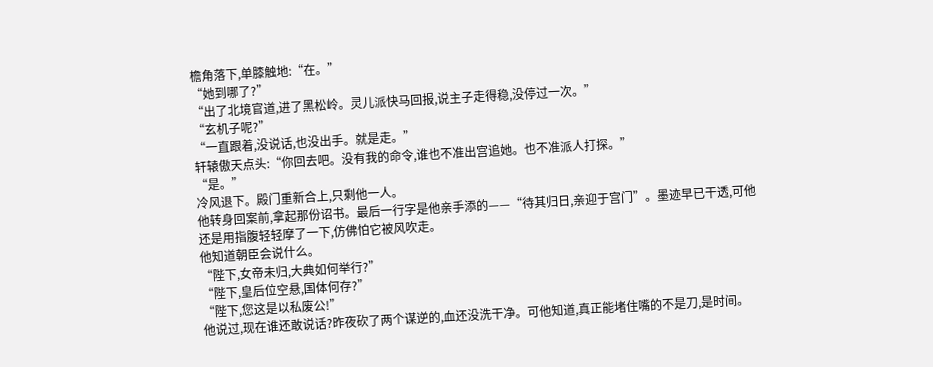檐角落下,单膝触地:“在。”
“她到哪了?”
“出了北境官道,进了黑松岭。灵儿派快马回报,说主子走得稳,没停过一次。”
“玄机子呢?”
“一直跟着,没说话,也没出手。就是走。”
轩辕傲天点头:“你回去吧。没有我的命令,谁也不准出宫追她。也不准派人打探。”
“是。”
冷风退下。殿门重新合上,只剩他一人。
他转身回案前,拿起那份诏书。最后一行字是他亲手添的——“待其归日,亲迎于宫门”。墨迹早已干透,可他还是用指腹轻轻摩了一下,仿佛怕它被风吹走。
他知道朝臣会说什么。
“陛下,女帝未归,大典如何举行?”
“陛下,皇后位空悬,国体何存?”
“陛下,您这是以私废公!”
他说过,现在谁还敢说话?昨夜砍了两个谋逆的,血还没洗干净。可他知道,真正能堵住嘴的不是刀,是时间。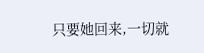只要她回来,一切就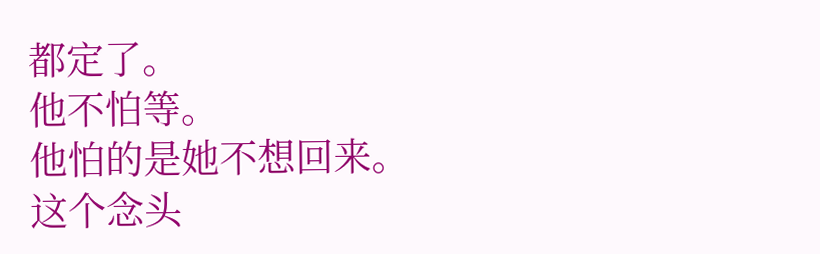都定了。
他不怕等。
他怕的是她不想回来。
这个念头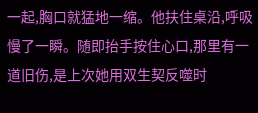一起,胸口就猛地一缩。他扶住桌沿,呼吸慢了一瞬。随即抬手按住心口,那里有一道旧伤,是上次她用双生契反噬时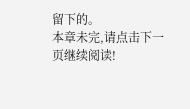留下的。
本章未完,请点击下一页继续阅读!